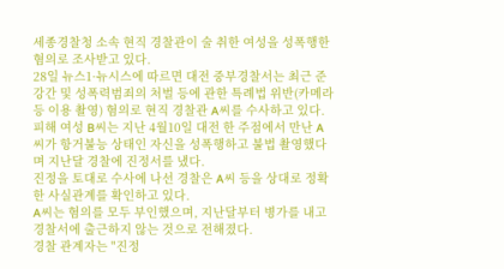세종경찰청 소속 현직 경찰관이 술 취한 여성을 성폭행한 혐의로 조사받고 있다.
28일 뉴스1·뉴시스에 따르면 대전 중부경찰서는 최근 준강간 및 성폭력범죄의 처벌 등에 관한 특례법 위반(카메라 등 이용 촬영) 혐의로 현직 경찰관 A씨를 수사하고 있다.
피해 여성 B씨는 지난 4월10일 대전 한 주점에서 만난 A씨가 항거불능 상태인 자신을 성폭행하고 불법 촬영했다며 지난달 경찰에 진정서를 냈다.
진정을 토대로 수사에 나선 경찰은 A씨 등을 상대로 정확한 사실관계를 확인하고 있다.
A씨는 혐의를 모두 부인했으며, 지난달부터 병가를 내고 경찰서에 출근하지 않는 것으로 전해졌다.
경찰 관계자는 "진정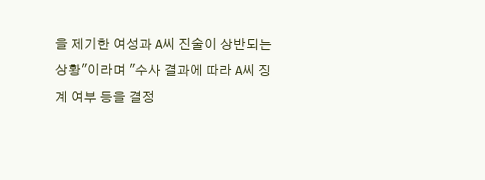을 제기한 여성과 A씨 진술이 상반되는 상황"이라며 "수사 결과에 따라 A씨 징계 여부 등을 결정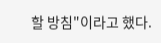할 방침"이라고 했다.